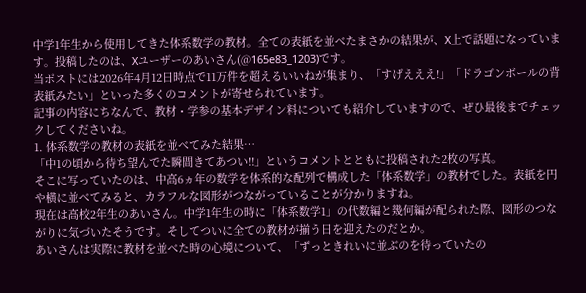中学1年生から使用してきた体系数学の教材。全ての表紙を並べたまさかの結果が、X上で話題になっています。投稿したのは、Xユーザーのあいさん(@165e83_1203)です。
当ポストには2026年4月12日時点で11万件を超えるいいねが集まり、「すげえええ!」「ドラゴンボールの背表紙みたい」といった多くのコメントが寄せられています。
記事の内容にちなんで、教材・学参の基本デザイン料についても紹介していますので、ぜひ最後までチェックしてくださいね。
1. 体系数学の教材の表紙を並べてみた結果…
「中1の頃から待ち望んでた瞬間きてあつい!!」というコメントとともに投稿された2枚の写真。
そこに写っていたのは、中高6ヵ年の数学を体系的な配列で構成した「体系数学」の教材でした。表紙を円や横に並べてみると、カラフルな図形がつながっていることが分かりますね。
現在は高校2年生のあいさん。中学1年生の時に「体系数学1」の代数編と幾何編が配られた際、図形のつながりに気づいたそうです。そしてついに全ての教材が揃う日を迎えたのだとか。
あいさんは実際に教材を並べた時の心境について、「ずっときれいに並ぶのを待っていたの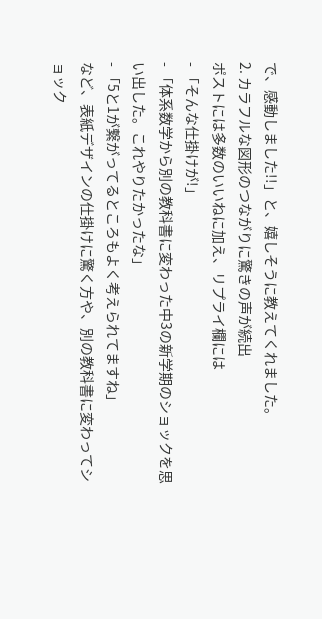で、感動しました!!」と、嬉しそうに教えてくれました。
2. カラフルな図形のつながりに驚きの声が続出
ポストには多数のいいねに加え、リプライ欄には
- 「そんな仕掛けが!」
- 「体系数学から別の教科書に変わった中3の新学期のショックを思い出した。これやりたかったな」
- 「5と1が繋がってるところもよく考えられてますね」
など、表紙デザインの仕掛けに驚く方や、別の教科書に変わってショック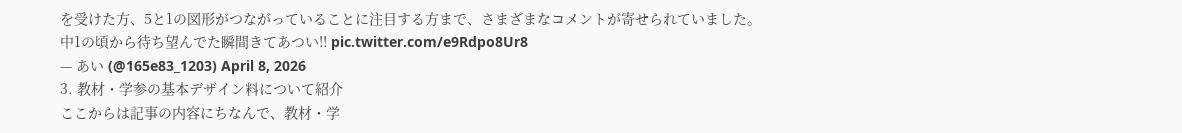を受けた方、5と1の図形がつながっていることに注目する方まで、さまざまなコメントが寄せられていました。
中1の頃から待ち望んでた瞬間きてあつい!! pic.twitter.com/e9Rdpo8Ur8
— あい (@165e83_1203) April 8, 2026
3. 教材・学参の基本デザイン料について紹介
ここからは記事の内容にちなんで、教材・学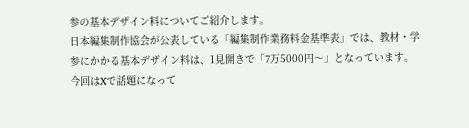参の基本デザイン料についてご紹介します。
日本編集制作協会が公表している「編集制作業務料金基準表」では、教材・学参にかかる基本デザイン料は、1見開きで「7万5000円〜」となっています。
今回はXで話題になって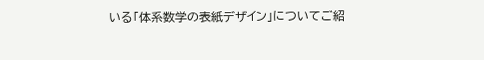いる「体系数学の表紙デザイン」についてご紹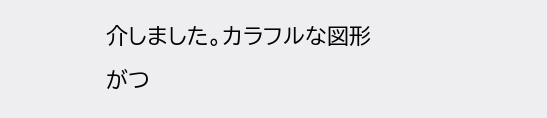介しました。カラフルな図形がつ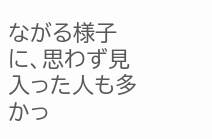ながる様子に、思わず見入った人も多かっ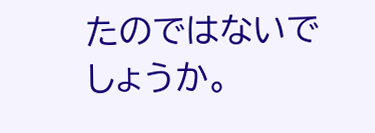たのではないでしょうか。